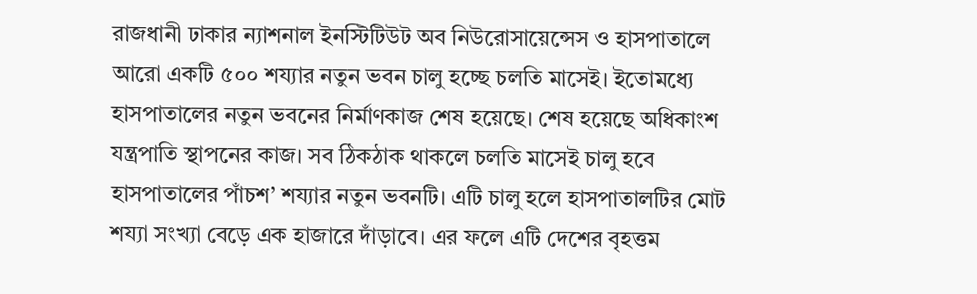রাজধানী ঢাকার ন্যাশনাল ইনস্টিটিউট অব নিউরোসায়েন্সেস ও হাসপাতালে আরো একটি ৫০০ শয্যার নতুন ভবন চালু হচ্ছে চলতি মাসেই। ইতোমধ্যে হাসপাতালের নতুন ভবনের নির্মাণকাজ শেষ হয়েছে। শেষ হয়েছে অধিকাংশ যন্ত্রপাতি স্থাপনের কাজ। সব ঠিকঠাক থাকলে চলতি মাসেই চালু হবে হাসপাতালের পাঁচশ’ শয্যার নতুন ভবনটি। এটি চালু হলে হাসপাতালটির মোট শয্যা সংখ্যা বেড়ে এক হাজারে দাঁড়াবে। এর ফলে এটি দেশের বৃহত্তম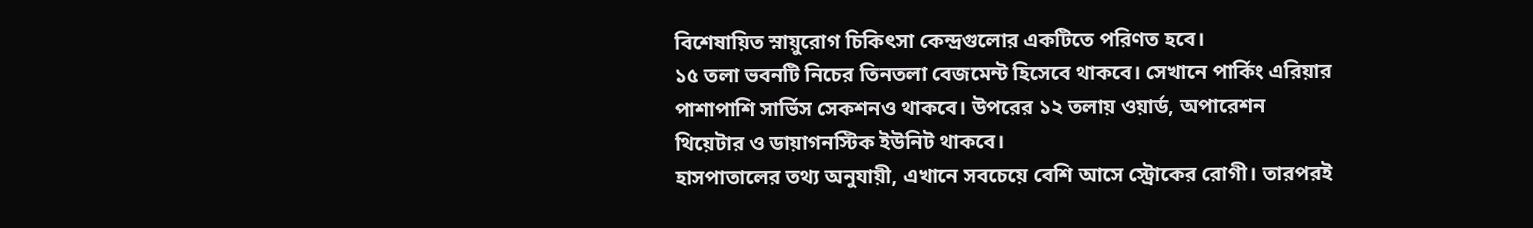বিশেষায়িত স্নায়ুরোগ চিকিৎসা কেন্দ্রগুলোর একটিতে পরিণত হবে।
১৫ তলা ভবনটি নিচের তিনতলা বেজমেন্ট হিসেবে থাকবে। সেখানে পার্কিং এরিয়ার পাশাপাশি সার্ভিস সেকশনও থাকবে। উপরের ১২ তলায় ওয়ার্ড, অপারেশন থিয়েটার ও ডায়াগনস্টিক ইউনিট থাকবে।
হাসপাতালের তথ্য অনুযায়ী, এখানে সবচেয়ে বেশি আসে স্ট্রোকের রোগী। তারপরই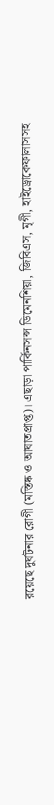রয়েছে দুর্ঘটনার রোগী (মস্তিষ্ক ও আঘাতপ্রাপ্ত)। এছাড়া পার্কিনসন্স ডিমেনশিয়া, জিবিএস, মৃগী, হাইড্রোকেফালাসসহ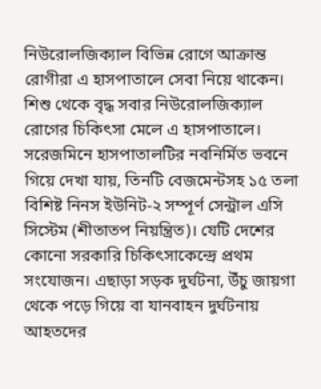নিউরোলজিক্যাল বিভিন্ন রোগে আক্রান্ত রোগীরা এ হাসপাতালে সেবা নিয়ে থাকেন। শিশু থেকে বৃদ্ধ সবার নিউরোলজিক্যাল রোগের চিকিৎসা মেলে এ হাসপাতালে।
সরেজমিনে হাসপাতালটির নবনির্মিত ভবনে গিয়ে দেখা যায়, তিনটি বেজমেন্টসহ ১৫ তলা বিশিষ্ট নিনস ইউনিট-২ সম্পূর্ণ সেন্ট্রাল এসি সিস্টেম (শীতাতপ নিয়ন্ত্রিত)। যেটি দেশের কোনো সরকারি চিকিৎসাকেন্দ্রে প্রথম সংযোজন। এছাড়া সড়ক দুর্ঘটনা, উঁচু জায়গা থেকে পড়ে গিয়ে বা যানবাহন দুর্ঘটনায় আহতদের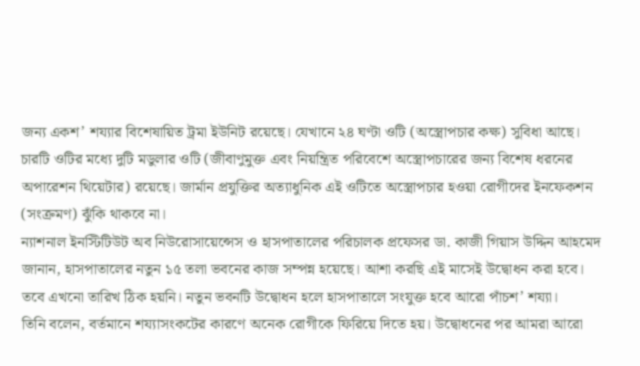জন্য একশ’ শয্যার বিশেষায়িত ট্রমা ইউনিট রয়েছে। যেখানে ২৪ ঘণ্টা ওটি (অস্ত্রোপচার কক্ষ) সুবিধা আছে। চারটি ওটির মধ্যে দুটি মডুলার ওটি (জীবাণুমুক্ত এবং নিয়ন্ত্রিত পরিবেশে অস্ত্রোপচারের জন্য বিশেষ ধরনের অপারেশন থিয়েটার) রয়েছে। জার্মান প্রযুক্তির অত্যাধুনিক এই ওটিতে অস্ত্রোপচার হওয়া রোগীদের ইনফেকশন (সংক্রমণ) ঝুঁকি থাকবে না।
ন্যাশনাল ইনস্টিটিউট অব নিউরোসায়েন্সেস ও হাসপাতালের পরিচালক প্রফেসর ডা. কাজী গিয়াস উদ্দিন আহমেদ জানান, হাসপাতালের নতুন ১৫ তলা ভবনের কাজ সম্পন্ন হয়েছে। আশা করছি এই মাসেই উদ্বোধন করা হবে। তবে এখনো তারিখ ঠিক হয়নি। নতুন ভবনটি উদ্বোধন হলে হাসপাতালে সংযুক্ত হবে আরো পাঁচশ’ শয্যা।
তিনি বলেন, বর্তমানে শয্যাসংকটের কারণে অনেক রোগীকে ফিরিয়ে দিতে হয়। উদ্বোধনের পর আমরা আরো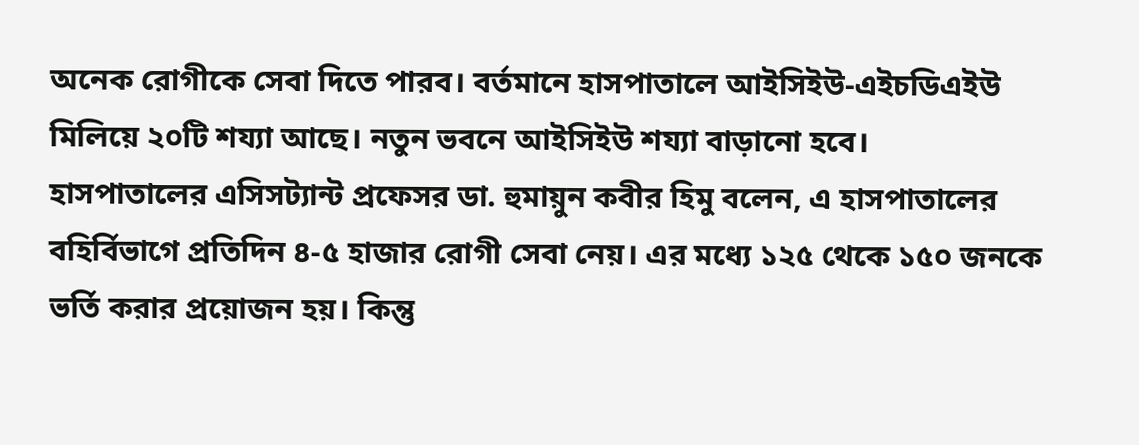অনেক রোগীকে সেবা দিতে পারব। বর্তমানে হাসপাতালে আইসিইউ-এইচডিএইউ মিলিয়ে ২০টি শয্যা আছে। নতুন ভবনে আইসিইউ শয্যা বাড়ানো হবে।
হাসপাতালের এসিসট্যান্ট প্রফেসর ডা. হুমায়ুন কবীর হিমু বলেন, এ হাসপাতালের বহির্বিভাগে প্রতিদিন ৪-৫ হাজার রোগী সেবা নেয়। এর মধ্যে ১২৫ থেকে ১৫০ জনকে ভর্তি করার প্রয়োজন হয়। কিন্তু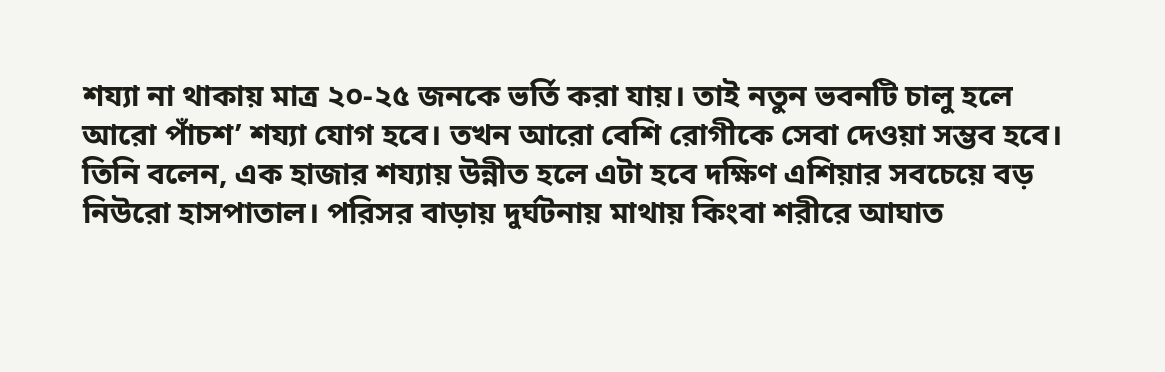শয্যা না থাকায় মাত্র ২০-২৫ জনকে ভর্তি করা যায়। তাই নতুন ভবনটি চালু হলে আরো পাঁচশ’ শয্যা যোগ হবে। তখন আরো বেশি রোগীকে সেবা দেওয়া সম্ভব হবে।
তিনি বলেন, এক হাজার শয্যায় উন্নীত হলে এটা হবে দক্ষিণ এশিয়ার সবচেয়ে বড় নিউরো হাসপাতাল। পরিসর বাড়ায় দুর্ঘটনায় মাথায় কিংবা শরীরে আঘাত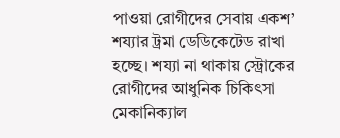পাওয়া রোগীদের সেবায় একশ’ শয্যার ট্রমা ডেডিকেটেড রাখা হচ্ছে। শয্যা না থাকায় স্ট্রোকের রোগীদের আধুনিক চিকিৎসা মেকানিক্যাল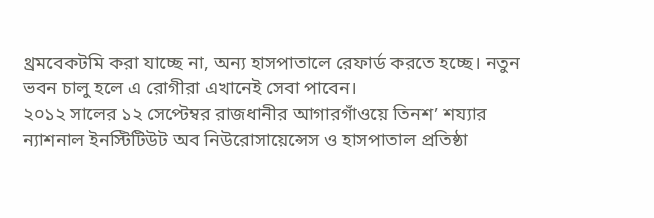থ্রমবেকটমি করা যাচ্ছে না, অন্য হাসপাতালে রেফার্ড করতে হচ্ছে। নতুন ভবন চালু হলে এ রোগীরা এখানেই সেবা পাবেন।
২০১২ সালের ১২ সেপ্টেম্বর রাজধানীর আগারগাঁওয়ে তিনশ’ শয্যার ন্যাশনাল ইনস্টিটিউট অব নিউরোসায়েন্সেস ও হাসপাতাল প্রতিষ্ঠা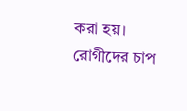করা হয়। রোগীদের চাপ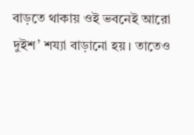বাড়তে থাকায় ওই ভবনেই আরো দুইশ’ শয্যা বাড়ানো হয়। তাতেও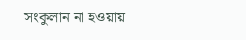সংকুলান না হওয়ায়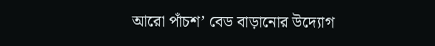আরো পাঁচশ’ বেড বাড়ানোর উদ্যোগ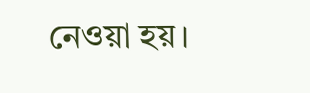নেওয়া হয়।